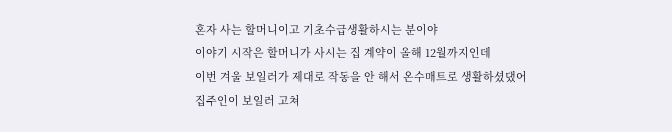혼자 사는 할머니이고 기초수급생활하시는 분이야
이야기 시작은 할머니가 사시는 집 계약이 올해 12월까지인데
이번 겨울 보일러가 제대로 작동을 안 해서 온수매트로 생활하셨댔어
집주인이 보일러 고쳐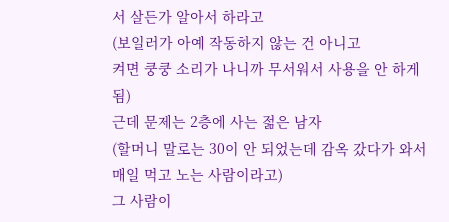서 살든가 알아서 하라고
(보일러가 아예 작동하지 않는 건 아니고
켜면 쿵쿵 소리가 나니까 무서워서 사용을 안 하게 됨)
근데 문제는 2층에 사는 젊은 남자
(할머니 말로는 30이 안 되었는데 감옥 갔다가 와서
매일 먹고 노는 사람이라고)
그 사람이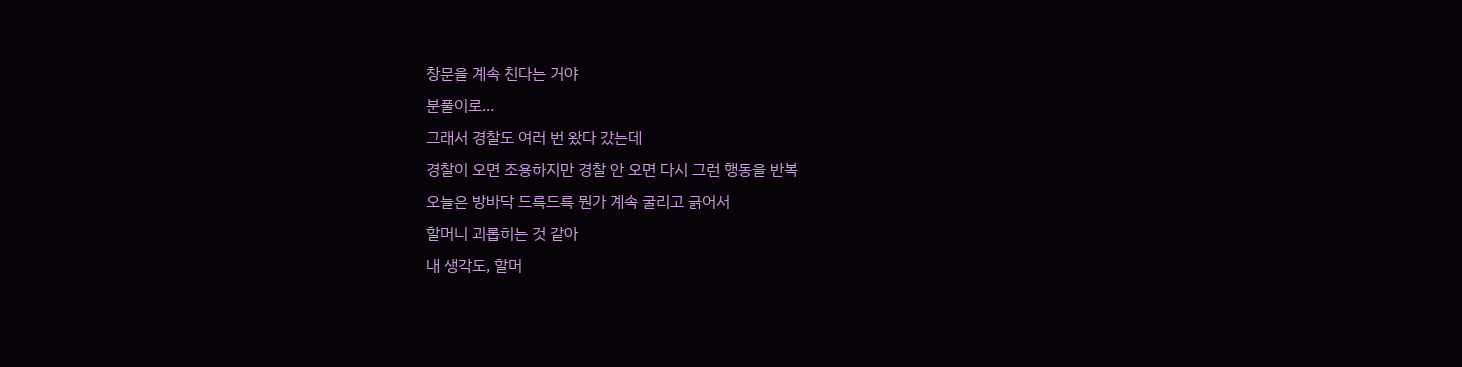창문을 계속 친다는 거야
분풀이로...
그래서 경찰도 여러 번 왔다 갔는데
경찰이 오면 조용하지만 경찰 안 오면 다시 그런 행동을 반복
오늘은 방바닥 드륵드륵 뭔가 계속 굴리고 긁어서
할머니 괴롭히는 것 같아
내 생각도, 할머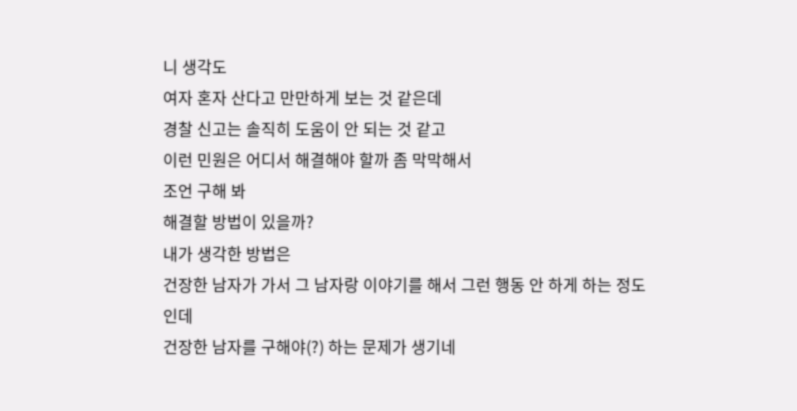니 생각도
여자 혼자 산다고 만만하게 보는 것 같은데
경찰 신고는 솔직히 도움이 안 되는 것 같고
이런 민원은 어디서 해결해야 할까 좀 막막해서
조언 구해 봐
해결할 방법이 있을까?
내가 생각한 방법은
건장한 남자가 가서 그 남자랑 이야기를 해서 그런 행동 안 하게 하는 정도인데
건장한 남자를 구해야(?) 하는 문제가 생기네